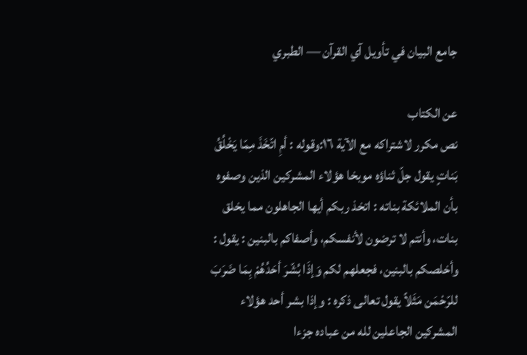جامع البيان في تأويل آي القرآن — الطبري

عن الكتاب
نص مكرر لاشتراكه مع الآية ١٦:وقوله : أمِ اتّخَذَ مِمّا يَخْلُقُ بَناتٍ يقول جلّ ثناؤه موبخا هؤلاء المشركين الذين وصفوه بأن الملائكة بناته : اتخذ ربكم أيها الجاهلون مما يخلق بنات، وأنتم لا ترضون لأنفسكم، وأصفاكم بالبنين : يقول : وأخلصكم بالبنين، فجعلهم لكم وَإذَا بُشّرَ أحَدُهُمْ بِمَا ضَرَبَ للرّحْمَن مَثَلاً يقول تعالى ذكره : وإذا بشر أحد هؤلاء المشركين الجاعلين لله من عباده جزءا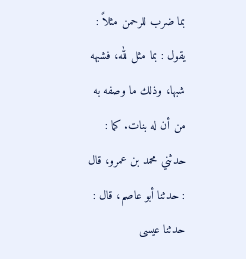بما ضرب للرحمن مثلاً : يقول : بما مثل لله، فشبهه شبها، وذلك ما وصفه به من أن له بنات. كما :
حدثني محمد بن عمرو، قال : حدثنا أبو عاصم، قال : حدثنا عيسى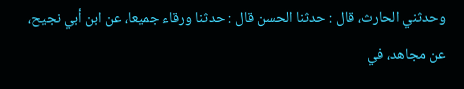وحدثني الحارث، قال : حدثنا الحسن قال : حدثنا ورقاء جميعا، عن ابن أبي نجيح، عن مجاهد، في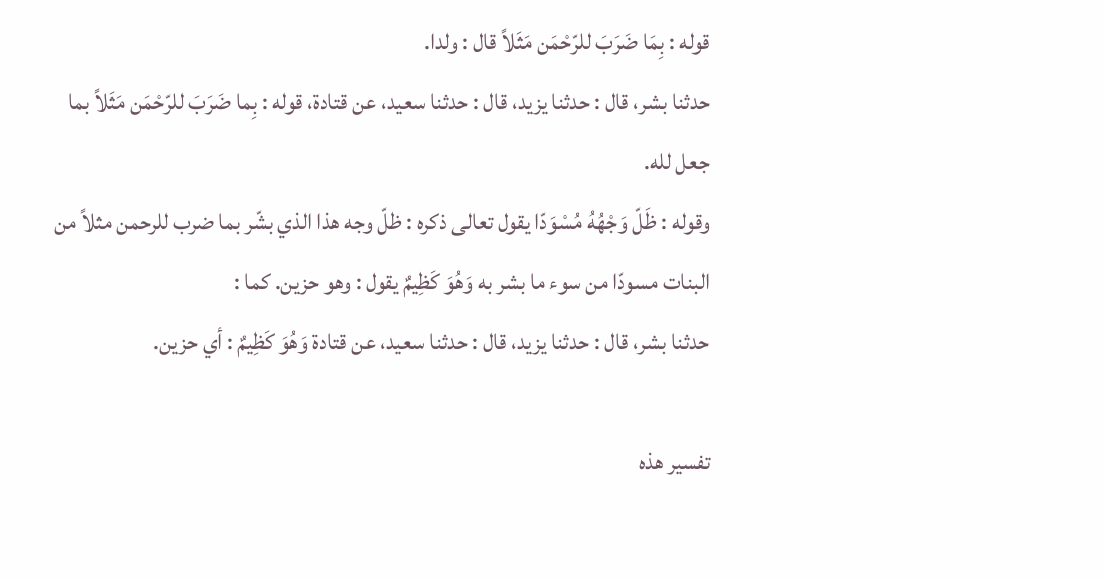قوله : بِمَا ضَرَبَ للرّحْمَن مَثَلاً قال : ولدا.
حدثنا بشر، قال : حدثنا يزيد، قال : حدثنا سعيد، عن قتادة، قوله : بِما ضَرَبَ للرّحْمَن مَثَلاً بما جعل لله.
وقوله : ظَلّ وَجْهُهُ مُسْوَدّا يقول تعالى ذكره : ظلّ وجه هذا الذي بشّر بما ضرب للرحمن مثلاً من البنات مسودّا من سوء ما بشر به وَهُوَ كَظِيمٌ يقول : وهو حزين. كما :
حدثنا بشر، قال : حدثنا يزيد، قال : حدثنا سعيد، عن قتادة وَهُوَ كَظِيمٌ : أي حزين.

تفسير هذه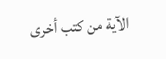الآية من كتب أخرى